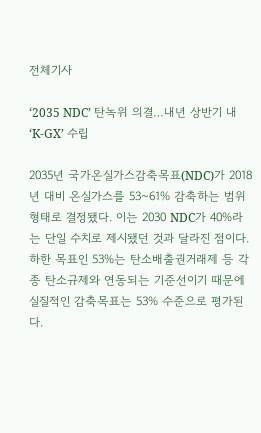전체기사

‘2035 NDC’ 탄녹위 의결…내년 상반기 내 ‘K-GX’ 수립

2035년 국가온실가스감축목표(NDC)가 2018년 대비 온실가스를 53~61% 감축하는 범위 형태로 결정됐다. 이는 2030 NDC가 40%라는 단일 수치로 제시됐던 것과 달라진 점이다. 하한 목표인 53%는 탄소배출권거래제 등 각종 탄소규제와 연동되는 기준선이기 때문에 실질적인 감축목표는 53% 수준으로 평가된다.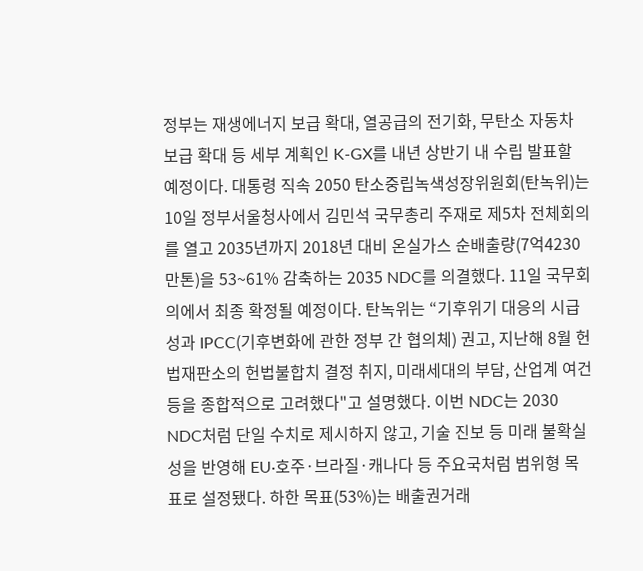정부는 재생에너지 보급 확대, 열공급의 전기화, 무탄소 자동차 보급 확대 등 세부 계획인 K-GX를 내년 상반기 내 수립 발표할 예정이다. 대통령 직속 2050 탄소중립녹색성장위원회(탄녹위)는 10일 정부서울청사에서 김민석 국무총리 주재로 제5차 전체회의를 열고 2035년까지 2018년 대비 온실가스 순배출량(7억4230만톤)을 53~61% 감축하는 2035 NDC를 의결했다. 11일 국무회의에서 최종 확정될 예정이다. 탄녹위는 “기후위기 대응의 시급성과 IPCC(기후변화에 관한 정부 간 협의체) 권고, 지난해 8월 헌법재판소의 헌법불합치 결정 취지, 미래세대의 부담, 산업계 여건 등을 종합적으로 고려했다"고 설명했다. 이번 NDC는 2030 NDC처럼 단일 수치로 제시하지 않고, 기술 진보 등 미래 불확실성을 반영해 EU·호주·브라질·캐나다 등 주요국처럼 범위형 목표로 설정됐다. 하한 목표(53%)는 배출권거래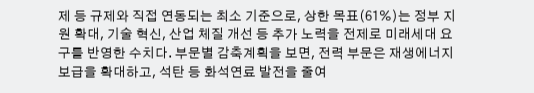제 등 규제와 직접 연동되는 최소 기준으로, 상한 목표(61%)는 정부 지원 확대, 기술 혁신, 산업 체질 개선 등 추가 노력을 전제로 미래세대 요구를 반영한 수치다. 부문별 감축계획을 보면, 전력 부문은 재생에너지 보급을 확대하고, 석탄 등 화석연료 발전을 줄여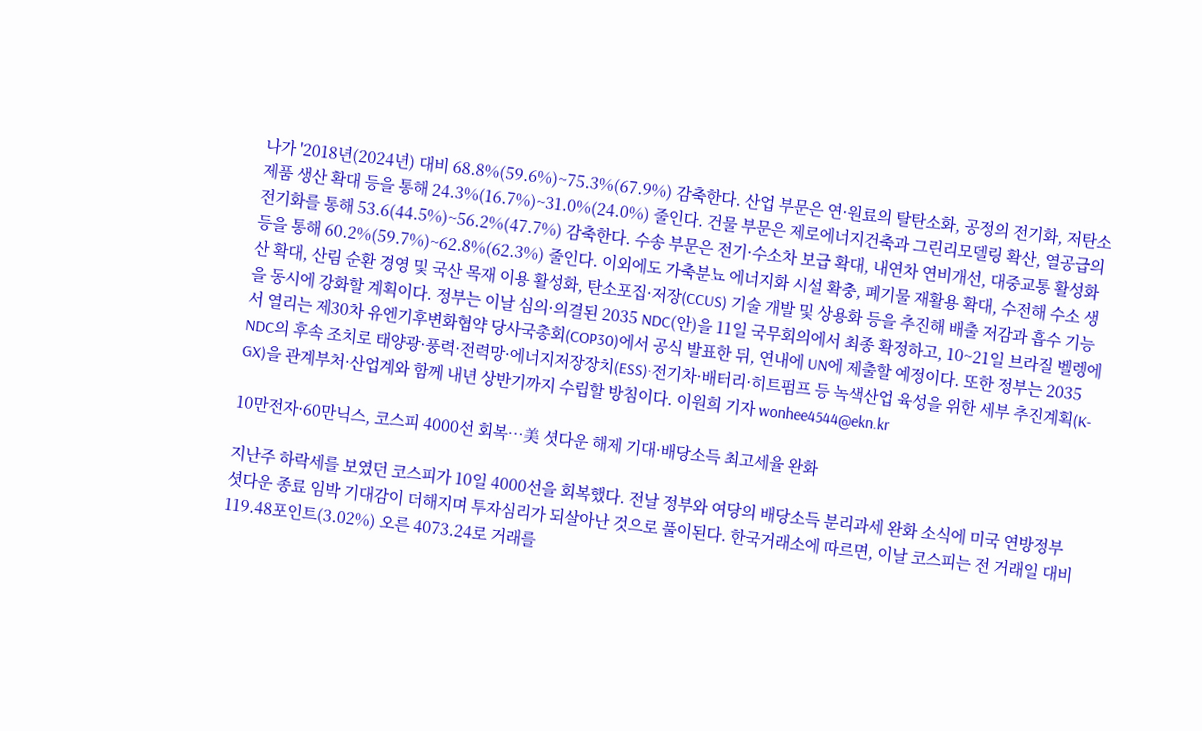나가 '2018년(2024년) 대비 68.8%(59.6%)~75.3%(67.9%) 감축한다. 산업 부문은 연·원료의 탈탄소화, 공정의 전기화, 저탄소 제품 생산 확대 등을 통해 24.3%(16.7%)~31.0%(24.0%) 줄인다. 건물 부문은 제로에너지건축과 그린리모델링 확산, 열공급의 전기화를 통해 53.6(44.5%)~56.2%(47.7%) 감축한다. 수송 부문은 전기·수소차 보급 확대, 내연차 연비개선, 대중교통 활성화 등을 통해 60.2%(59.7%)~62.8%(62.3%) 줄인다. 이외에도 가축분뇨 에너지화 시설 확충, 폐기물 재활용 확대, 수전해 수소 생산 확대, 산림 순환 경영 및 국산 목재 이용 활성화, 탄소포집·저장(CCUS) 기술 개발 및 상용화 등을 추진해 배출 저감과 흡수 기능을 동시에 강화할 계획이다. 정부는 이날 심의·의결된 2035 NDC(안)을 11일 국무회의에서 최종 확정하고, 10~21일 브라질 벨렝에서 열리는 제30차 유엔기후변화협약 당사국총회(COP30)에서 공식 발표한 뒤, 연내에 UN에 제출할 예정이다. 또한 정부는 2035 NDC의 후속 조치로 태양광·풍력·전력망·에너지저장장치(ESS)·전기차·배터리·히트펌프 등 녹색산업 육성을 위한 세부 추진계획(K-GX)을 관계부처·산업계와 함께 내년 상반기까지 수립할 방침이다. 이원희 기자 wonhee4544@ekn.kr

10만전자·60만닉스, 코스피 4000선 회복…美 셧다운 해제 기대·배당소득 최고세율 완화

지난주 하락세를 보였던 코스피가 10일 4000선을 회복했다. 전날 정부와 여당의 배당소득 분리과세 완화 소식에 미국 연방정부 셧다운 종료 임박 기대감이 더해지며 투자심리가 되살아난 것으로 풀이된다. 한국거래소에 따르면, 이날 코스피는 전 거래일 대비 119.48포인트(3.02%) 오른 4073.24로 거래를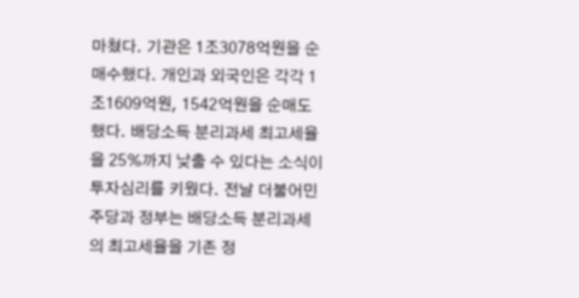마쳤다. 기관은 1조3078억원을 순매수했다. 개인과 외국인은 각각 1조1609억원, 1542억원을 순매도했다. 배당소득 분리과세 최고세율을 25%까지 낮출 수 있다는 소식이 투자심리를 키웠다. 전날 더불어민주당과 정부는 배당소득 분리과세의 최고세율을 기존 정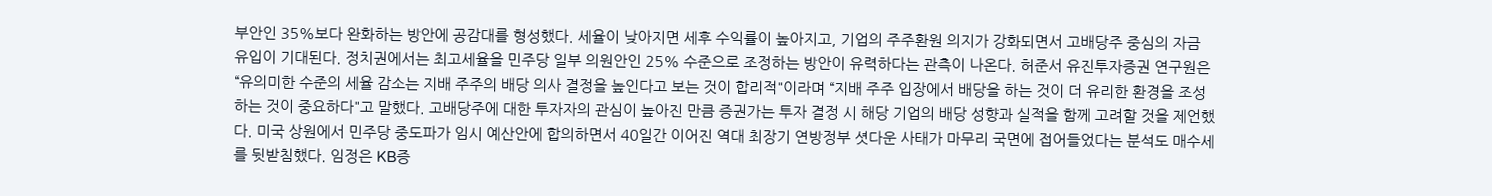부안인 35%보다 완화하는 방안에 공감대를 형성했다. 세율이 낮아지면 세후 수익률이 높아지고, 기업의 주주환원 의지가 강화되면서 고배당주 중심의 자금 유입이 기대된다. 정치권에서는 최고세율을 민주당 일부 의원안인 25% 수준으로 조정하는 방안이 유력하다는 관측이 나온다. 허준서 유진투자증권 연구원은 “유의미한 수준의 세율 감소는 지배 주주의 배당 의사 결정을 높인다고 보는 것이 합리적"이라며 “지배 주주 입장에서 배당을 하는 것이 더 유리한 환경을 조성하는 것이 중요하다"고 말했다. 고배당주에 대한 투자자의 관심이 높아진 만큼 증권가는 투자 결정 시 해당 기업의 배당 성향과 실적을 함께 고려할 것을 제언했다. 미국 상원에서 민주당 중도파가 임시 예산안에 합의하면서 40일간 이어진 역대 최장기 연방정부 셧다운 사태가 마무리 국면에 접어들었다는 분석도 매수세를 뒷받침했다. 임정은 KB증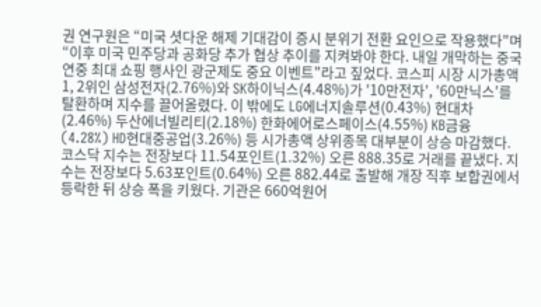권 연구원은 “미국 셧다운 해제 기대감이 증시 분위기 전환 요인으로 작용했다"며 “이후 미국 민주당과 공화당 추가 협상 추이를 지켜봐야 한다. 내일 개막하는 중국 연중 최대 쇼핑 행사인 광군제도 중요 이벤트"라고 짚었다. 코스피 시장 시가총액 1, 2위인 삼성전자(2.76%)와 SK하이닉스(4.48%)가 '10만전자', '60만닉스'를 탈환하며 지수를 끌어올렸다. 이 밖에도 LG에너지솔루션(0.43%) 현대차(2.46%) 두산에너빌리티(2.18%) 한화에어로스페이스(4.55%) KB금융(4.28%) HD현대중공업(3.26%) 등 시가총액 상위종목 대부분이 상승 마감했다. 코스닥 지수는 전장보다 11.54포인트(1.32%) 오른 888.35로 거래를 끝냈다. 지수는 전장보다 5.63포인트(0.64%) 오른 882.44로 출발해 개장 직후 보합권에서 등락한 뒤 상승 폭을 키웠다. 기관은 660억원어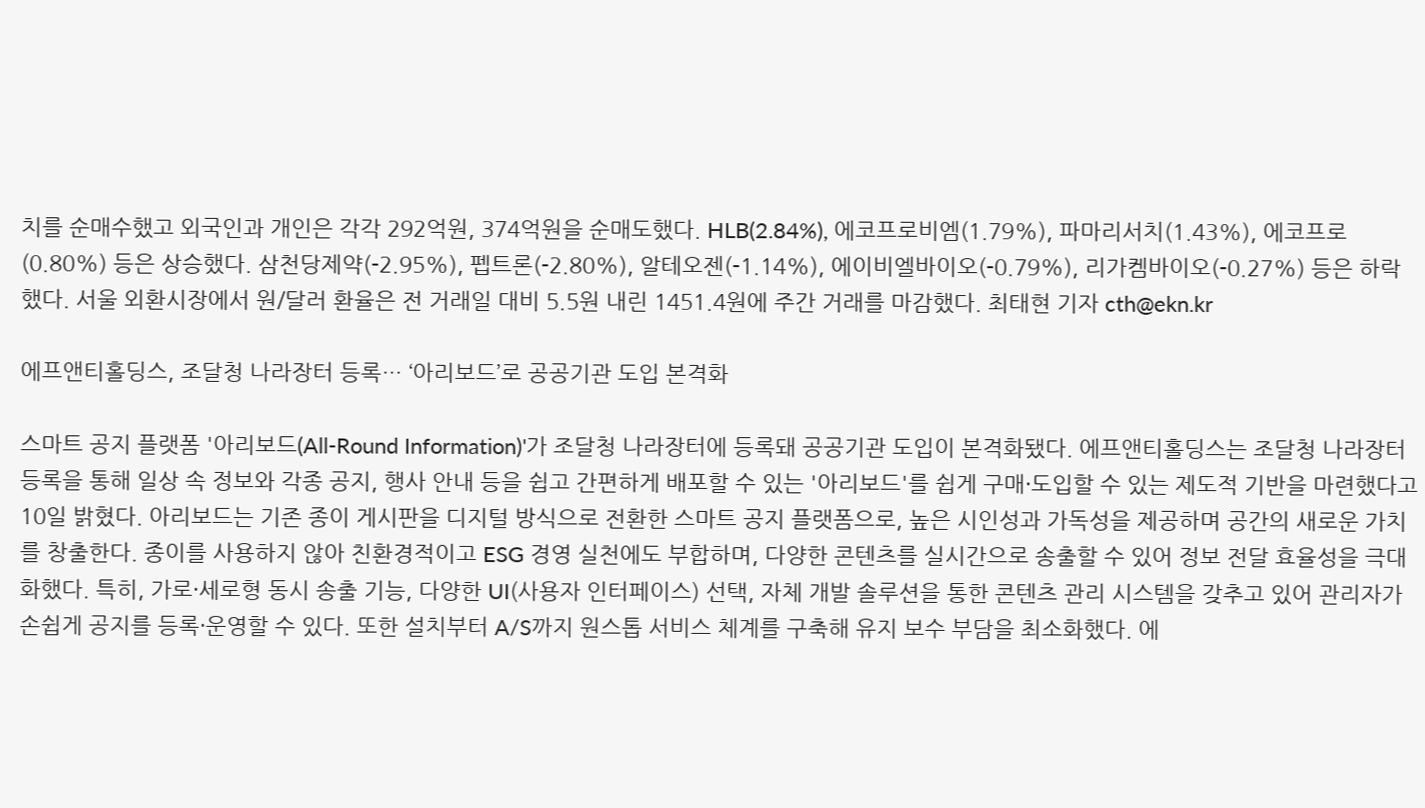치를 순매수했고 외국인과 개인은 각각 292억원, 374억원을 순매도했다. HLB(2.84%), 에코프로비엠(1.79%), 파마리서치(1.43%), 에코프로(0.80%) 등은 상승했다. 삼천당제약(-2.95%), 펩트론(-2.80%), 알테오젠(-1.14%), 에이비엘바이오(-0.79%), 리가켐바이오(-0.27%) 등은 하락했다. 서울 외환시장에서 원/달러 환율은 전 거래일 대비 5.5원 내린 1451.4원에 주간 거래를 마감했다. 최태현 기자 cth@ekn.kr

에프앤티홀딩스, 조달청 나라장터 등록… ‘아리보드’로 공공기관 도입 본격화

스마트 공지 플랫폼 '아리보드(All-Round Information)'가 조달청 나라장터에 등록돼 공공기관 도입이 본격화됐다. 에프앤티홀딩스는 조달청 나라장터 등록을 통해 일상 속 정보와 각종 공지, 행사 안내 등을 쉽고 간편하게 배포할 수 있는 '아리보드'를 쉽게 구매·도입할 수 있는 제도적 기반을 마련했다고 10일 밝혔다. 아리보드는 기존 종이 게시판을 디지털 방식으로 전환한 스마트 공지 플랫폼으로, 높은 시인성과 가독성을 제공하며 공간의 새로운 가치를 창출한다. 종이를 사용하지 않아 친환경적이고 ESG 경영 실천에도 부합하며, 다양한 콘텐츠를 실시간으로 송출할 수 있어 정보 전달 효율성을 극대화했다. 특히, 가로·세로형 동시 송출 기능, 다양한 UI(사용자 인터페이스) 선택, 자체 개발 솔루션을 통한 콘텐츠 관리 시스템을 갖추고 있어 관리자가 손쉽게 공지를 등록·운영할 수 있다. 또한 설치부터 A/S까지 원스톱 서비스 체계를 구축해 유지 보수 부담을 최소화했다. 에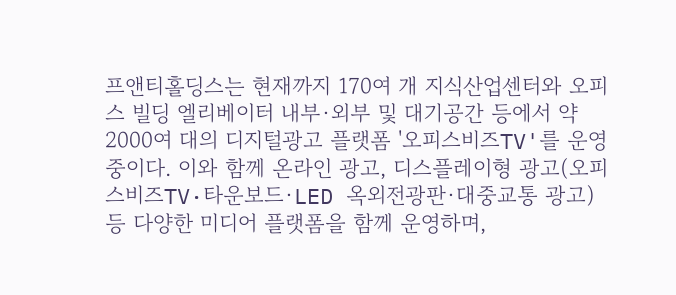프앤티홀딩스는 현재까지 170여 개 지식산업센터와 오피스 빌딩 엘리베이터 내부·외부 및 대기공간 등에서 약 2000여 대의 디지털광고 플랫폼 '오피스비즈TV'를 운영 중이다. 이와 함께 온라인 광고, 디스플레이형 광고(오피스비즈TV·타운보드·LED 옥외전광판·대중교통 광고) 등 다양한 미디어 플랫폼을 함께 운영하며,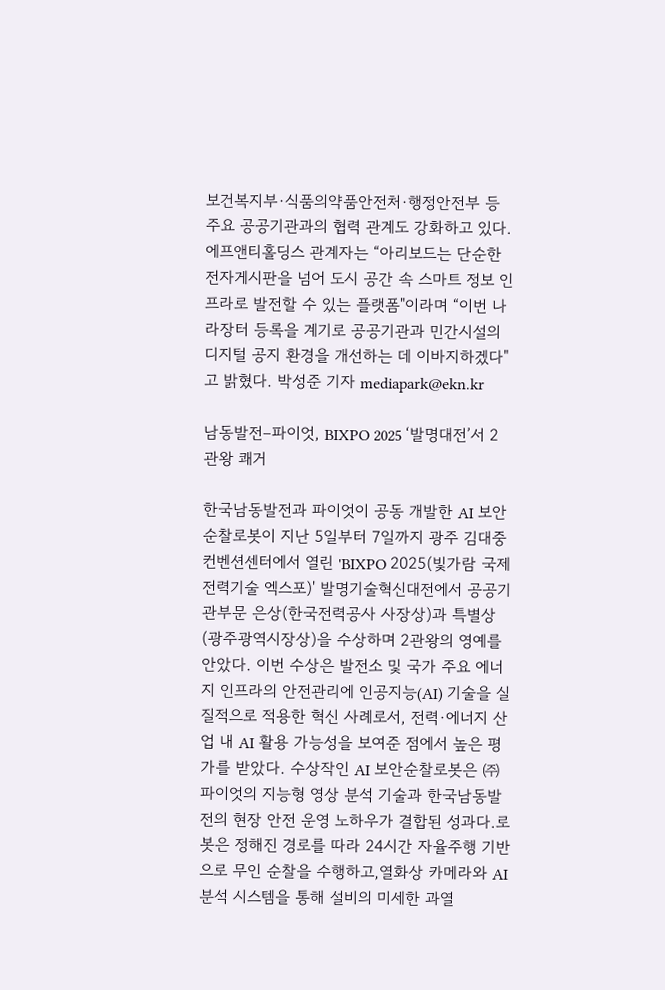보건복지부·식품의약품안전처·행정안전부 등 주요 공공기관과의 협력 관계도 강화하고 있다. 에프앤티홀딩스 관계자는 “아리보드는 단순한 전자게시판을 넘어 도시 공간 속 스마트 정보 인프라로 발전할 수 있는 플랫폼"이라며 “이번 나라장터 등록을 계기로 공공기관과 민간시설의 디지털 공지 환경을 개선하는 데 이바지하겠다"고 밝혔다. 박성준 기자 mediapark@ekn.kr

남동발전–파이엇, BIXPO 2025 ‘발명대전’서 2관왕 쾌거

한국남동발전과 파이엇이 공동 개발한 AI 보안순찰로봇이 지난 5일부터 7일까지 광주 김대중컨벤션센터에서 열린 'BIXPO 2025(빛가람 국제전력기술 엑스포)' 발명기술혁신대전에서 공공기관부문 은상(한국전력공사 사장상)과 특별상(광주광역시장상)을 수상하며 2관왕의 영예를 안았다. 이번 수상은 발전소 및 국가 주요 에너지 인프라의 안전관리에 인공지능(AI) 기술을 실질적으로 적용한 혁신 사례로서, 전력·에너지 산업 내 AI 활용 가능성을 보여준 점에서 높은 평가를 받았다. 수상작인 AI 보안순찰로봇은 ㈜파이엇의 지능형 영상 분석 기술과 한국남동발전의 현장 안전 운영 노하우가 결합된 성과다.로봇은 정해진 경로를 따라 24시간 자율주행 기반으로 무인 순찰을 수행하고,열화상 카메라와 AI 분석 시스템을 통해 설비의 미세한 과열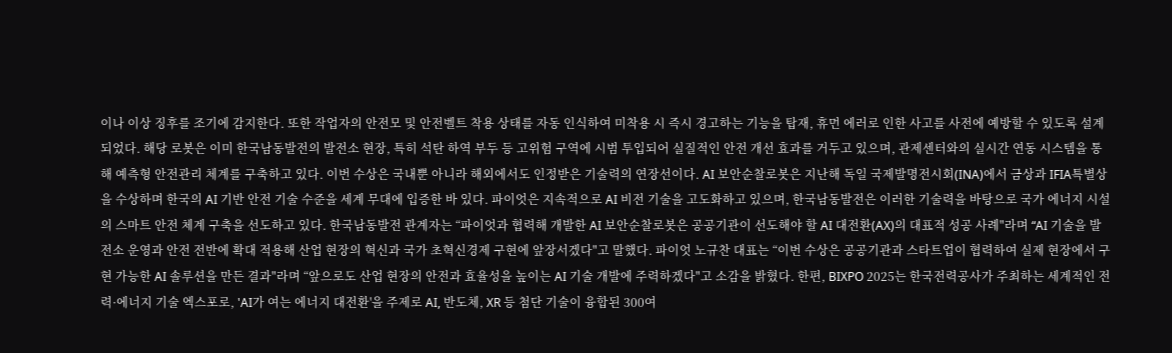이나 이상 징후를 조기에 감지한다. 또한 작업자의 안전모 및 안전벨트 착용 상태를 자동 인식하여 미착용 시 즉시 경고하는 기능을 탑재, 휴먼 에러로 인한 사고를 사전에 예방할 수 있도록 설계되었다. 해당 로봇은 이미 한국남동발전의 발전소 현장, 특히 석탄 하역 부두 등 고위험 구역에 시범 투입되어 실질적인 안전 개선 효과를 거두고 있으며, 관제센터와의 실시간 연동 시스템을 통해 예측형 안전관리 체계를 구축하고 있다. 이번 수상은 국내뿐 아니라 해외에서도 인정받은 기술력의 연장선이다. AI 보안순찰로봇은 지난해 독일 국제발명전시회(INA)에서 금상과 IFIA특별상을 수상하며 한국의 AI 기반 안전 기술 수준을 세계 무대에 입증한 바 있다. 파이엇은 지속적으로 AI 비전 기술을 고도화하고 있으며, 한국남동발전은 이러한 기술력을 바탕으로 국가 에너지 시설의 스마트 안전 체계 구축을 선도하고 있다. 한국남동발전 관계자는 “파이엇과 협력해 개발한 AI 보안순찰로봇은 공공기관이 선도해야 할 AI 대전환(AX)의 대표적 성공 사례"라며 “AI 기술을 발전소 운영과 안전 전반에 확대 적용해 산업 현장의 혁신과 국가 초혁신경제 구현에 앞장서겠다"고 말했다. 파이엇 노규찬 대표는 “이번 수상은 공공기관과 스타트업이 협력하여 실제 현장에서 구현 가능한 AI 솔루션을 만든 결과"라며 “앞으로도 산업 현장의 안전과 효율성을 높이는 AI 기술 개발에 주력하겠다"고 소감을 밝혔다. 한편, BIXPO 2025는 한국전력공사가 주최하는 세계적인 전력·에너지 기술 엑스포로, 'AI가 여는 에너지 대전환'을 주제로 AI, 반도체, XR 등 첨단 기술이 융합된 300여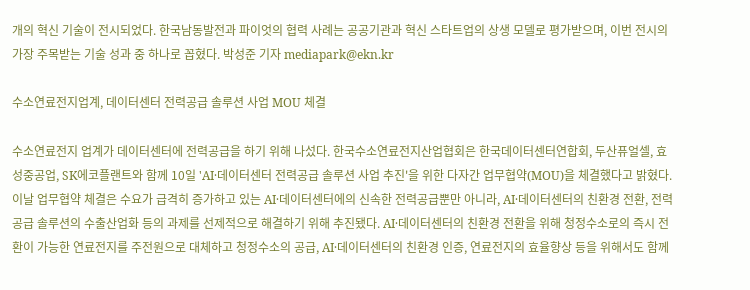개의 혁신 기술이 전시되었다. 한국남동발전과 파이엇의 협력 사례는 공공기관과 혁신 스타트업의 상생 모델로 평가받으며, 이번 전시의 가장 주목받는 기술 성과 중 하나로 꼽혔다. 박성준 기자 mediapark@ekn.kr

수소연료전지업계, 데이터센터 전력공급 솔루션 사업 MOU 체결

수소연료전지 업계가 데이터센터에 전력공급을 하기 위해 나섰다. 한국수소연료전지산업협회은 한국데이터센터연합회, 두산퓨얼셀, 효성중공업, SK에코플랜트와 함께 10일 'AI·데이터센터 전력공급 솔루션 사업 추진'을 위한 다자간 업무협약(MOU)을 체결했다고 밝혔다. 이날 업무협약 체결은 수요가 급격히 증가하고 있는 AI·데이터센터에의 신속한 전력공급뿐만 아니라, AI·데이터센터의 친환경 전환, 전력공급 솔루션의 수출산업화 등의 과제를 선제적으로 해결하기 위해 추진됐다. AI·데이터센터의 친환경 전환을 위해 청정수소로의 즉시 전환이 가능한 연료전지를 주전원으로 대체하고 청정수소의 공급, AI·데이터센터의 친환경 인증, 연료전지의 효율향상 등을 위해서도 함께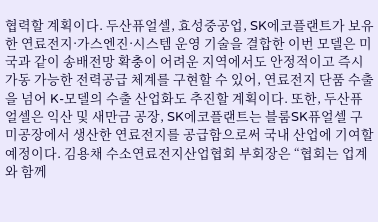협력할 계획이다. 두산퓨얼셀, 효성중공업, SK에코플랜트가 보유한 연료전지·가스엔진·시스템 운영 기술을 결합한 이번 모델은 미국과 같이 송배전망 확충이 어려운 지역에서도 안정적이고 즉시 가동 가능한 전력공급 체계를 구현할 수 있어, 연료전지 단품 수출을 넘어 K-모델의 수출 산업화도 추진할 계획이다. 또한, 두산퓨얼셀은 익산 및 새만금 공장, SK에코플랜트는 블룸SK퓨얼셀 구미공장에서 생산한 연료전지를 공급함으로써 국내 산업에 기여할 예정이다. 김용채 수소연료전지산업협회 부회장은 “협회는 업계와 함께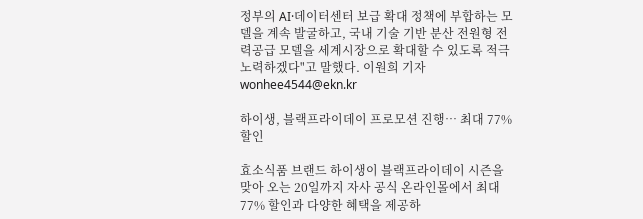정부의 AI·데이터센터 보급 확대 정책에 부합하는 모델을 계속 발굴하고, 국내 기술 기반 분산 전원형 전력공급 모델을 세계시장으로 확대할 수 있도록 적극 노력하겠다"고 말했다. 이원희 기자 wonhee4544@ekn.kr

하이생, 블랙프라이데이 프로모션 진행… 최대 77% 할인

효소식품 브랜드 하이생이 블랙프라이데이 시즌을 맞아 오는 20일까지 자사 공식 온라인몰에서 최대 77% 할인과 다양한 혜택을 제공하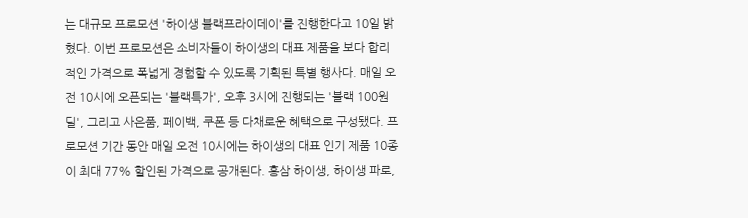는 대규모 프로모션 '하이생 블랙프라이데이'를 진행한다고 10일 밝혔다. 이번 프로모션은 소비자들이 하이생의 대표 제품을 보다 합리적인 가격으로 폭넓게 경험할 수 있도록 기획된 특별 행사다. 매일 오전 10시에 오픈되는 '블랙특가', 오후 3시에 진행되는 '블랙 100원딜', 그리고 사은품, 페이백, 쿠폰 등 다채로운 혜택으로 구성됐다. 프로모션 기간 동안 매일 오전 10시에는 하이생의 대표 인기 제품 10종이 최대 77% 할인된 가격으로 공개된다. 홍삼 하이생, 하이생 파로,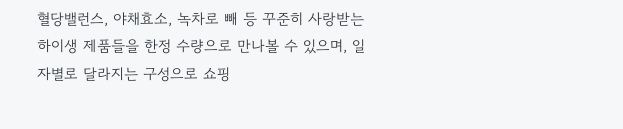혈당밸런스, 야채효소, 녹차로 빼 등 꾸준히 사랑받는 하이생 제품들을 한정 수량으로 만나볼 수 있으며, 일자별로 달라지는 구성으로 쇼핑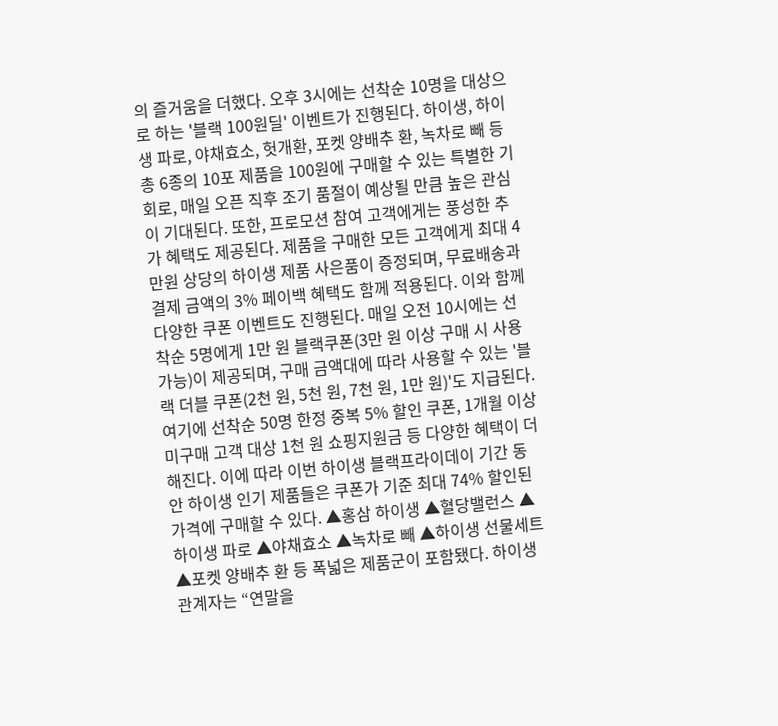의 즐거움을 더했다. 오후 3시에는 선착순 10명을 대상으로 하는 '블랙 100원딜' 이벤트가 진행된다. 하이생, 하이생 파로, 야채효소, 헛개환, 포켓 양배추 환, 녹차로 빼 등 총 6종의 10포 제품을 100원에 구매할 수 있는 특별한 기회로, 매일 오픈 직후 조기 품절이 예상될 만큼 높은 관심이 기대된다. 또한, 프로모션 참여 고객에게는 풍성한 추가 혜택도 제공된다. 제품을 구매한 모든 고객에게 최대 4만원 상당의 하이생 제품 사은품이 증정되며, 무료배송과 결제 금액의 3% 페이백 혜택도 함께 적용된다. 이와 함께 다양한 쿠폰 이벤트도 진행된다. 매일 오전 10시에는 선착순 5명에게 1만 원 블랙쿠폰(3만 원 이상 구매 시 사용 가능)이 제공되며, 구매 금액대에 따라 사용할 수 있는 '블랙 더블 쿠폰(2천 원, 5천 원, 7천 원, 1만 원)'도 지급된다. 여기에 선착순 50명 한정 중복 5% 할인 쿠폰, 1개월 이상 미구매 고객 대상 1천 원 쇼핑지원금 등 다양한 혜택이 더해진다. 이에 따라 이번 하이생 블랙프라이데이 기간 동안 하이생 인기 제품들은 쿠폰가 기준 최대 74% 할인된 가격에 구매할 수 있다. ▲홍삼 하이생 ▲혈당밸런스 ▲하이생 파로 ▲야채효소 ▲녹차로 빼 ▲하이생 선물세트 ▲포켓 양배추 환 등 폭넓은 제품군이 포함됐다. 하이생 관계자는 “연말을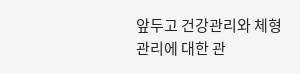앞두고 건강관리와 체형관리에 대한 관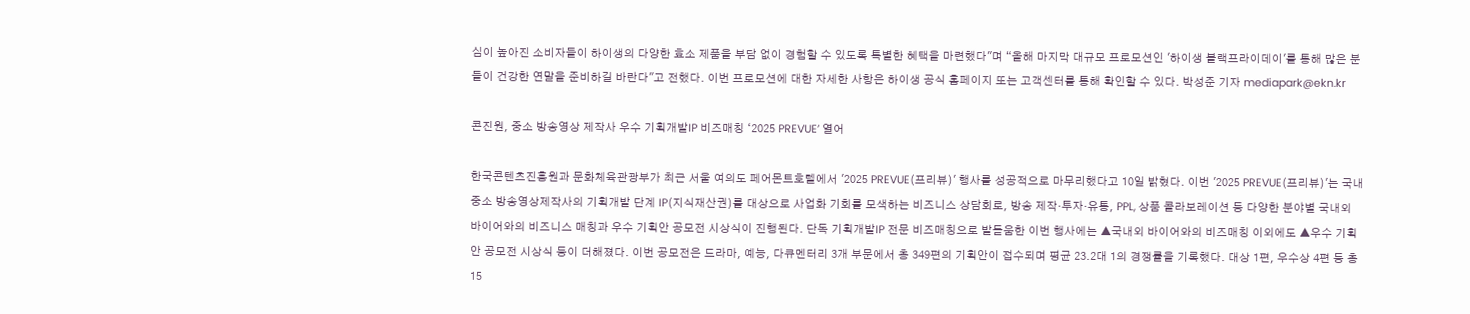심이 높아진 소비자들이 하이생의 다양한 효소 제품을 부담 없이 경험할 수 있도록 특별한 혜택을 마련했다"며 “올해 마지막 대규모 프로모션인 '하이생 블랙프라이데이'를 통해 많은 분들이 건강한 연말을 준비하길 바란다"고 전했다. 이번 프로모션에 대한 자세한 사항은 하이생 공식 홈페이지 또는 고객센터를 통해 확인할 수 있다. 박성준 기자 mediapark@ekn.kr

콘진원, 중소 방송영상 제작사 우수 기획개발IP 비즈매칭 ‘2025 PREVUE’ 열어

한국콘텐츠진흥원과 문화체육관광부가 최근 서울 여의도 페어몬트호텔에서 '2025 PREVUE(프리뷰)' 행사를 성공적으로 마무리했다고 10일 밝혔다. 이번 '2025 PREVUE(프리뷰)'는 국내 중소 방송영상제작사의 기획개발 단계 IP(지식재산권)를 대상으로 사업화 기회를 모색하는 비즈니스 상담회로, 방송 제작·투자·유통, PPL, 상품 콜라보레이션 등 다양한 분야별 국내외 바이어와의 비즈니스 매칭과 우수 기획안 공모전 시상식이 진행된다. 단독 기획개발IP 전문 비즈매칭으로 발돋움한 이번 행사에는 ▲국내외 바이어와의 비즈매칭 이외에도 ▲우수 기획안 공모전 시상식 등이 더해졌다. 이번 공모전은 드라마, 예능, 다큐멘터리 3개 부문에서 총 349편의 기획안이 접수되며 평균 23.2대 1의 경쟁률을 기록했다. 대상 1편, 우수상 4편 등 총 15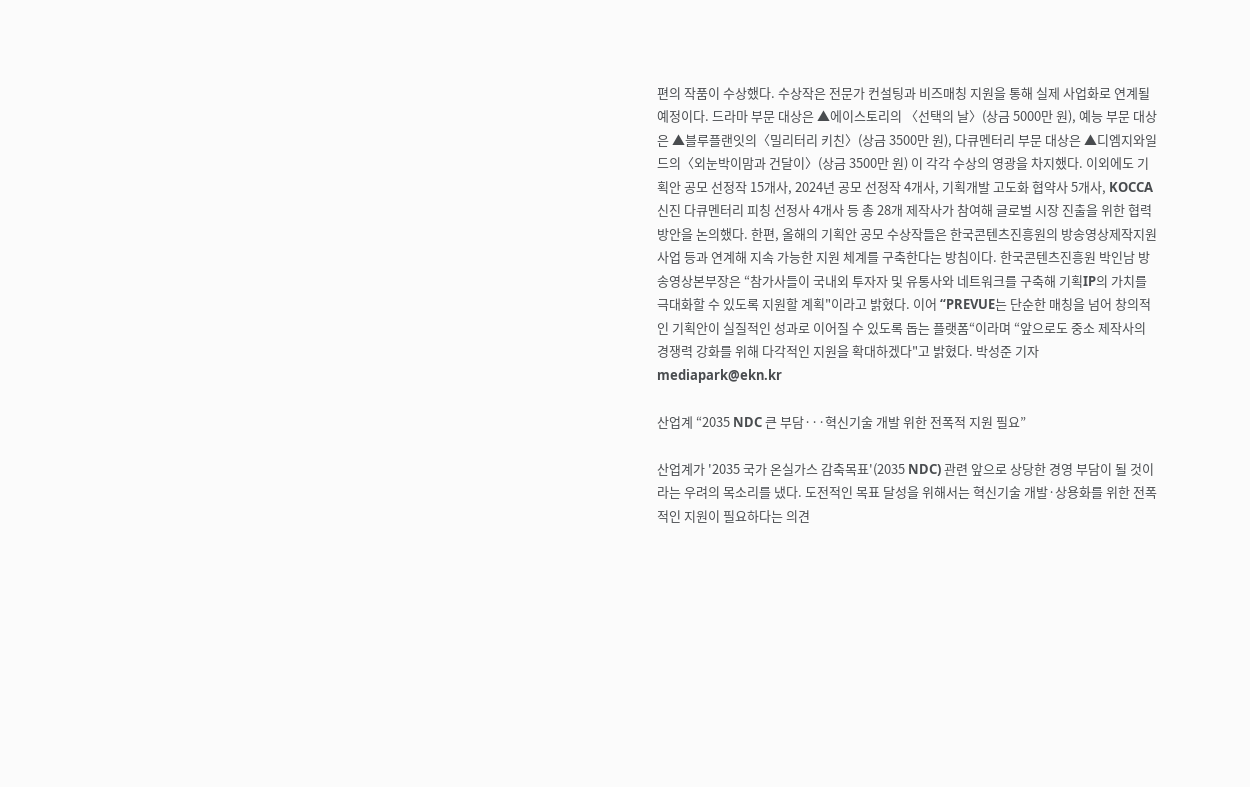편의 작품이 수상했다. 수상작은 전문가 컨설팅과 비즈매칭 지원을 통해 실제 사업화로 연계될 예정이다. 드라마 부문 대상은 ▲에이스토리의 〈선택의 날〉(상금 5000만 원), 예능 부문 대상은 ▲블루플랜잇의〈밀리터리 키친〉(상금 3500만 원), 다큐멘터리 부문 대상은 ▲디엠지와일드의〈외눈박이맘과 건달이〉(상금 3500만 원) 이 각각 수상의 영광을 차지했다. 이외에도 기획안 공모 선정작 15개사, 2024년 공모 선정작 4개사, 기획개발 고도화 협약사 5개사, KOCCA 신진 다큐멘터리 피칭 선정사 4개사 등 총 28개 제작사가 참여해 글로벌 시장 진출을 위한 협력 방안을 논의했다. 한편, 올해의 기획안 공모 수상작들은 한국콘텐츠진흥원의 방송영상제작지원 사업 등과 연계해 지속 가능한 지원 체계를 구축한다는 방침이다. 한국콘텐츠진흥원 박인남 방송영상본부장은 “참가사들이 국내외 투자자 및 유통사와 네트워크를 구축해 기획IP의 가치를 극대화할 수 있도록 지원할 계획"이라고 밝혔다. 이어 “PREVUE는 단순한 매칭을 넘어 창의적인 기획안이 실질적인 성과로 이어질 수 있도록 돕는 플랫폼“이라며 “앞으로도 중소 제작사의 경쟁력 강화를 위해 다각적인 지원을 확대하겠다"고 밝혔다. 박성준 기자 mediapark@ekn.kr

산업계 “2035 NDC 큰 부담···혁신기술 개발 위한 전폭적 지원 필요”

산업계가 '2035 국가 온실가스 감축목표'(2035 NDC) 관련 앞으로 상당한 경영 부담이 될 것이라는 우려의 목소리를 냈다. 도전적인 목표 달성을 위해서는 혁신기술 개발·상용화를 위한 전폭적인 지원이 필요하다는 의견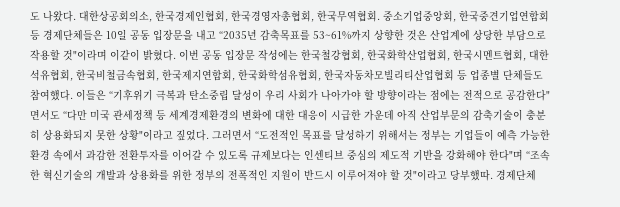도 나왔다. 대한상공회의소, 한국경제인협회, 한국경영자총협회, 한국무역협회. 중소기업중앙회, 한국중견기업연합회 등 경제단체들은 10일 공동 입장문을 내고 “2035년 감축목표를 53~61%까지 상향한 것은 산업계에 상당한 부담으로 작용할 것"이라며 이같이 밝혔다. 이번 공동 입장문 작성에는 한국철강협회, 한국화학산업협회, 한국시멘트협회, 대한석유협회, 한국비철금속협회, 한국제지연합회, 한국화학섬유협회, 한국자동차모빌리티산업협회 등 업종별 단체들도 참여했다. 이들은 “기후위기 극복과 탄소중립 달성이 우리 사회가 나아가야 할 방향이라는 점에는 전적으로 공감한다"면서도 “다만 미국 관세정책 등 세계경제환경의 변화에 대한 대응이 시급한 가운데 아직 산업부문의 감축기술이 충분히 상용화되지 못한 상황"이라고 짚었다. 그러면서 “도전적인 목표를 달성하기 위해서는 정부는 기업들이 예측 가능한 환경 속에서 과감한 전환투자를 이어갈 수 있도록 규제보다는 인센티브 중심의 제도적 기반을 강화해야 한다"며 “조속한 혁신기술의 개발과 상용화를 위한 정부의 전폭적인 지원이 반드시 이루어져야 할 것"이라고 당부했따. 경제단체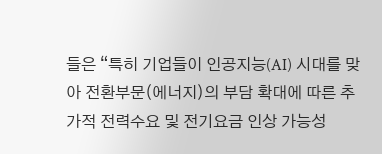들은 “특히 기업들이 인공지능(AI) 시대를 맞아 전환부문(에너지)의 부담 확대에 따른 추가적 전력수요 및 전기요금 인상 가능성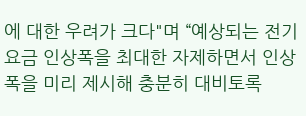에 대한 우려가 크다"며 “예상되는 전기요금 인상폭을 최대한 자제하면서 인상폭을 미리 제시해 충분히 대비토록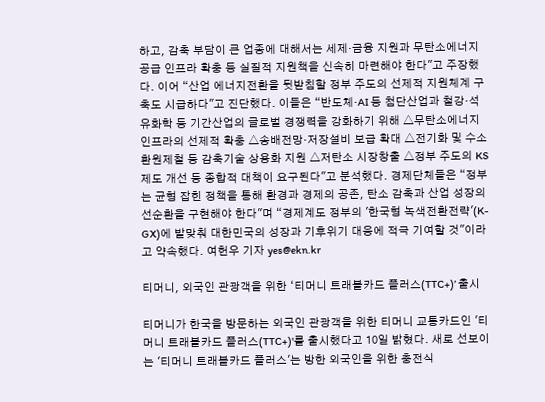하고, 감축 부담이 큰 업종에 대해서는 세제·금융 지원과 무탄소에너지 공급 인프라 확충 등 실질적 지원책을 신속히 마련해야 한다"고 주장했다. 이어 “산업 에너지전환을 뒷받침할 정부 주도의 선제적 지원체계 구축도 시급하다"고 진단했다. 이들은 “반도체·AI 등 첨단산업과 철강·석유화학 등 기간산업의 글로벌 경쟁력을 강화하기 위해 △무탄소에너지 인프라의 선제적 확충 △송배전망·저장설비 보급 확대 △전기화 및 수소환원제철 등 감축기술 상용화 지원 △저탄소 시장창출 △정부 주도의 KS 제도 개선 등 종합적 대책이 요구된다"고 분석했다. 경제단체들은 “정부는 균형 잡힌 정책을 통해 환경과 경제의 공존, 탄소 감축과 산업 성장의 선순환을 구현해야 한다"며 “경제계도 정부의 '한국형 녹색전환전략'(K-GX)에 발맞춰 대한민국의 성장과 기후위기 대응에 적극 기여할 것"이라고 약속했다. 여헌우 기자 yes@ekn.kr

티머니, 외국인 관광객을 위한 ‘티머니 트래블카드 플러스(TTC+)’ 출시

티머니가 한국을 방문하는 외국인 관광객을 위한 티머니 교통카드인 '티머니 트래블카드 플러스(TTC+)'를 출시했다고 10일 밝혔다. 새로 선보이는 '티머니 트래블카드 플러스'는 방한 외국인을 위한 충전식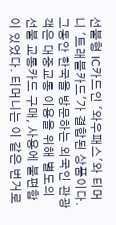선불형 IC카드인 '와우패스'와 티머니 '트래블카드'가 결합된 상품이다. 그동안 한국을 방문하는 외국인 관광객은 대중교통 이용을 위해 별도의 선불 교통카드 구매, 사용에 불편함이 있었다. 티머니는 이 같은 번거로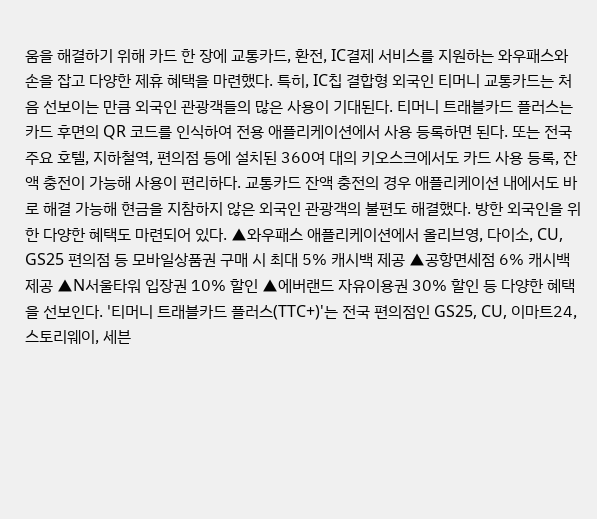움을 해결하기 위해 카드 한 장에 교통카드, 환전, IC결제 서비스를 지원하는 와우패스와 손을 잡고 다양한 제휴 혜택을 마련했다. 특히, IC칩 결합형 외국인 티머니 교통카드는 처음 선보이는 만큼 외국인 관광객들의 많은 사용이 기대된다. 티머니 트래블카드 플러스는 카드 후면의 QR 코드를 인식하여 전용 애플리케이션에서 사용 등록하면 된다. 또는 전국 주요 호텔, 지하철역, 편의점 등에 설치된 360여 대의 키오스크에서도 카드 사용 등록, 잔액 충전이 가능해 사용이 편리하다. 교통카드 잔액 충전의 경우 애플리케이션 내에서도 바로 해결 가능해 현금을 지참하지 않은 외국인 관광객의 불편도 해결했다. 방한 외국인을 위한 다양한 혜택도 마련되어 있다. ▲와우패스 애플리케이션에서 올리브영, 다이소, CU, GS25 편의점 등 모바일상품권 구매 시 최대 5% 캐시백 제공 ▲공항면세점 6% 캐시백 제공 ▲N서울타워 입장권 10% 할인 ▲에버랜드 자유이용권 30% 할인 등 다양한 혜택을 선보인다. '티머니 트래블카드 플러스(TTC+)'는 전국 편의점인 GS25, CU, 이마트24, 스토리웨이, 세븐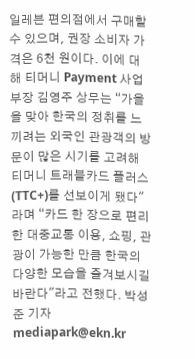일레븐 편의점에서 구매할 수 있으며, 권장 소비자 가격은 6천 원이다. 이에 대해 티머니 Payment 사업부장 김영주 상무는 “가을을 맞아 한국의 정취를 느끼려는 외국인 관광객의 방문이 많은 시기를 고려해 티머니 트래블카드 플러스(TTC+)를 선보이게 됐다"라며 “카드 한 장으로 편리한 대중교통 이용, 쇼핑, 관광이 가능한 만큼 한국의 다양한 모습을 즐겨보시길 바란다"라고 전했다. 박성준 기자 mediapark@ekn.kr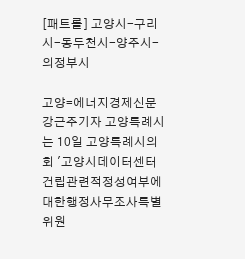[패트롤] 고양시-구리시-동두천시-양주시-의정부시

고양=에너지경제신문 강근주기자 고양특례시는 10일 고양특례시의회 '고양시데이터센터건립관련적정성여부에대한행정사무조사특별위원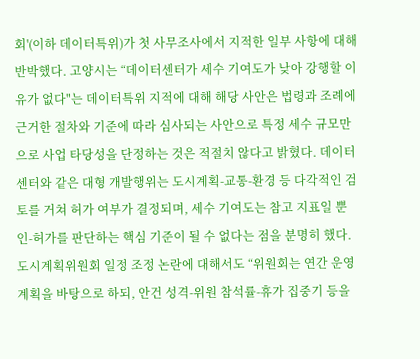회'(이하 데이터특위)가 첫 사무조사에서 지적한 일부 사항에 대해 반박했다. 고양시는 “데이터센터가 세수 기여도가 낮아 강행할 이유가 없다"는 데이터특위 지적에 대해 해당 사안은 법령과 조례에 근거한 절차와 기준에 따라 심사되는 사안으로 특정 세수 규모만으로 사업 타당성을 단정하는 것은 적절치 않다고 밝혔다. 데이터센터와 같은 대형 개발행위는 도시계획-교통-환경 등 다각적인 검토를 거쳐 허가 여부가 결정되며, 세수 기여도는 참고 지표일 뿐 인-허가를 판단하는 핵심 기준이 될 수 없다는 점을 분명히 했다. 도시계획위원회 일정 조정 논란에 대해서도 “위원회는 연간 운영계획을 바탕으로 하되, 안건 성격-위원 참석률-휴가 집중기 등을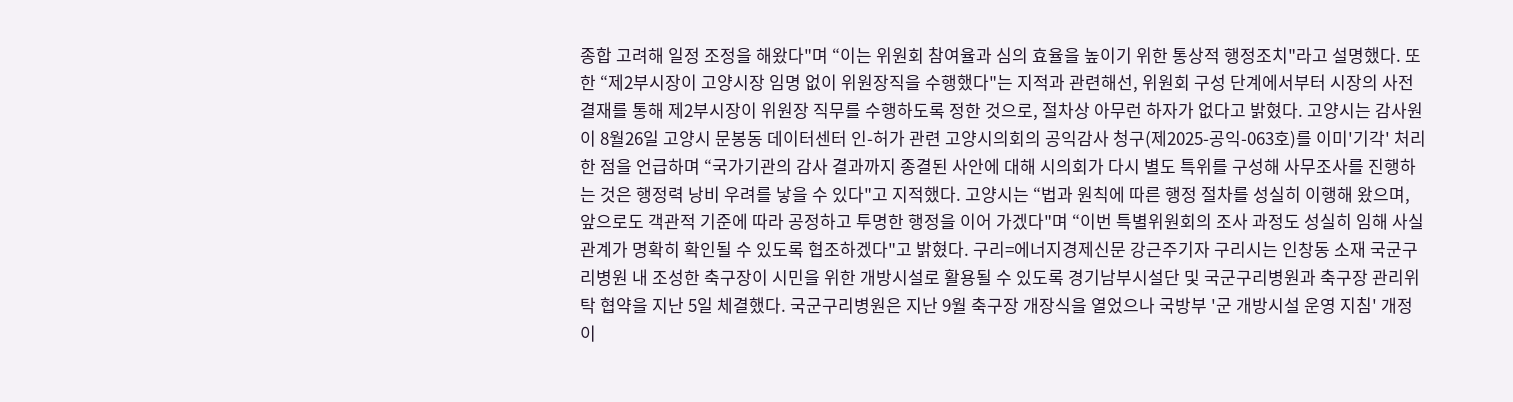종합 고려해 일정 조정을 해왔다"며 “이는 위원회 참여율과 심의 효율을 높이기 위한 통상적 행정조치"라고 설명했다. 또한 “제2부시장이 고양시장 임명 없이 위원장직을 수행했다"는 지적과 관련해선, 위원회 구성 단계에서부터 시장의 사전 결재를 통해 제2부시장이 위원장 직무를 수행하도록 정한 것으로, 절차상 아무런 하자가 없다고 밝혔다. 고양시는 감사원이 8월26일 고양시 문봉동 데이터센터 인-허가 관련 고양시의회의 공익감사 청구(제2025-공익-063호)를 이미'기각' 처리한 점을 언급하며 “국가기관의 감사 결과까지 종결된 사안에 대해 시의회가 다시 별도 특위를 구성해 사무조사를 진행하는 것은 행정력 낭비 우려를 낳을 수 있다"고 지적했다. 고양시는 “법과 원칙에 따른 행정 절차를 성실히 이행해 왔으며, 앞으로도 객관적 기준에 따라 공정하고 투명한 행정을 이어 가겠다"며 “이번 특별위원회의 조사 과정도 성실히 임해 사실관계가 명확히 확인될 수 있도록 협조하겠다"고 밝혔다. 구리=에너지경제신문 강근주기자 구리시는 인창동 소재 국군구리병원 내 조성한 축구장이 시민을 위한 개방시설로 활용될 수 있도록 경기남부시설단 및 국군구리병원과 축구장 관리위탁 협약을 지난 5일 체결했다. 국군구리병원은 지난 9월 축구장 개장식을 열었으나 국방부 '군 개방시설 운영 지침' 개정이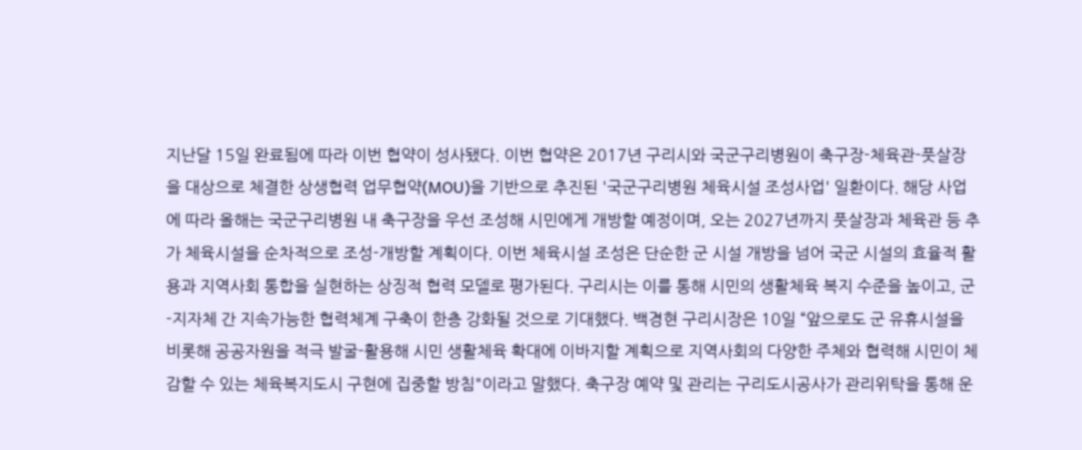지난달 15일 완료됨에 따라 이번 협약이 성사됐다. 이번 협약은 2017년 구리시와 국군구리병원이 축구장-체육관-풋살장을 대상으로 체결한 상생협력 업무협약(MOU)을 기반으로 추진된 '국군구리병원 체육시설 조성사업' 일환이다. 해당 사업에 따라 올해는 국군구리병원 내 축구장을 우선 조성해 시민에게 개방할 예정이며, 오는 2027년까지 풋살장과 체육관 등 추가 체육시설을 순차적으로 조성-개방할 계획이다. 이번 체육시설 조성은 단순한 군 시설 개방을 넘어 국군 시설의 효율적 활용과 지역사회 통합을 실현하는 상징적 협력 모델로 평가된다. 구리시는 이를 통해 시민의 생활체육 복지 수준을 높이고, 군-지자체 간 지속가능한 협력체계 구축이 한층 강화될 것으로 기대했다. 백경현 구리시장은 10일 “앞으로도 군 유휴시설을 비롯해 공공자원을 적극 발굴-활용해 시민 생활체육 확대에 이바지할 계획으로 지역사회의 다양한 주체와 협력해 시민이 체감할 수 있는 체육복지도시 구현에 집중할 방침"이라고 말했다. 축구장 예약 및 관리는 구리도시공사가 관리위탁을 통해 운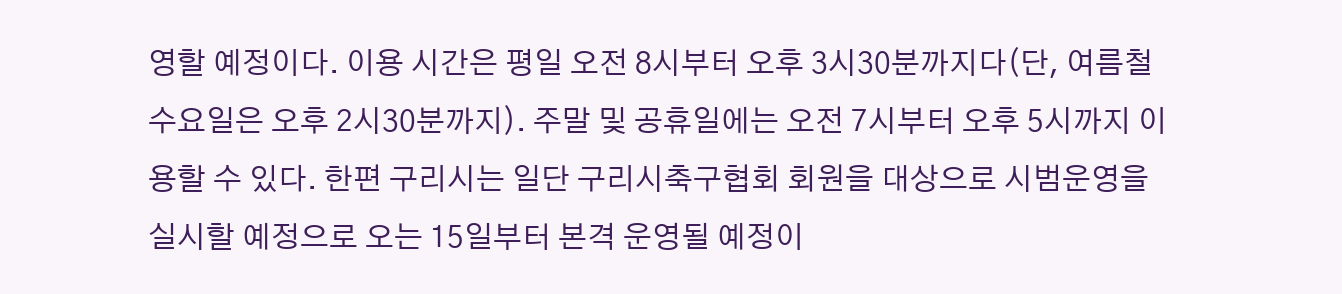영할 예정이다. 이용 시간은 평일 오전 8시부터 오후 3시30분까지다(단, 여름철 수요일은 오후 2시30분까지). 주말 및 공휴일에는 오전 7시부터 오후 5시까지 이용할 수 있다. 한편 구리시는 일단 구리시축구협회 회원을 대상으로 시범운영을 실시할 예정으로 오는 15일부터 본격 운영될 예정이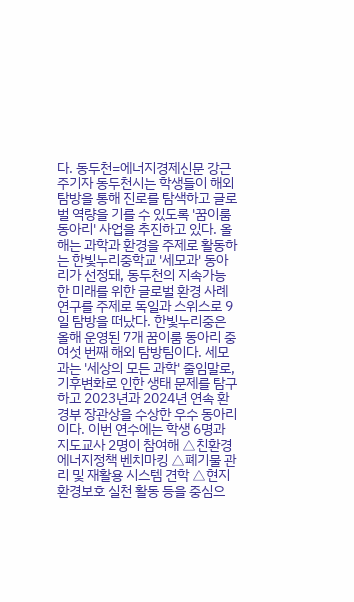다. 동두천=에너지경제신문 강근주기자 동두천시는 학생들이 해외 탐방을 통해 진로를 탐색하고 글로벌 역량을 기를 수 있도록 '꿈이룸 동아리' 사업을 추진하고 있다. 올해는 과학과 환경을 주제로 활동하는 한빛누리중학교 '세모과' 동아리가 선정돼, 동두천의 지속가능한 미래를 위한 글로벌 환경 사례 연구를 주제로 독일과 스위스로 9일 탐방을 떠났다. 한빛누리중은 올해 운영된 7개 꿈이룸 동아리 중 여섯 번째 해외 탐방팀이다. 세모과는 '세상의 모든 과학' 줄임말로, 기후변화로 인한 생태 문제를 탐구하고 2023년과 2024년 연속 환경부 장관상을 수상한 우수 동아리이다. 이번 연수에는 학생 6명과 지도교사 2명이 참여해 △친환경 에너지정책 벤치마킹 △폐기물 관리 및 재활용 시스템 견학 △현지 환경보호 실천 활동 등을 중심으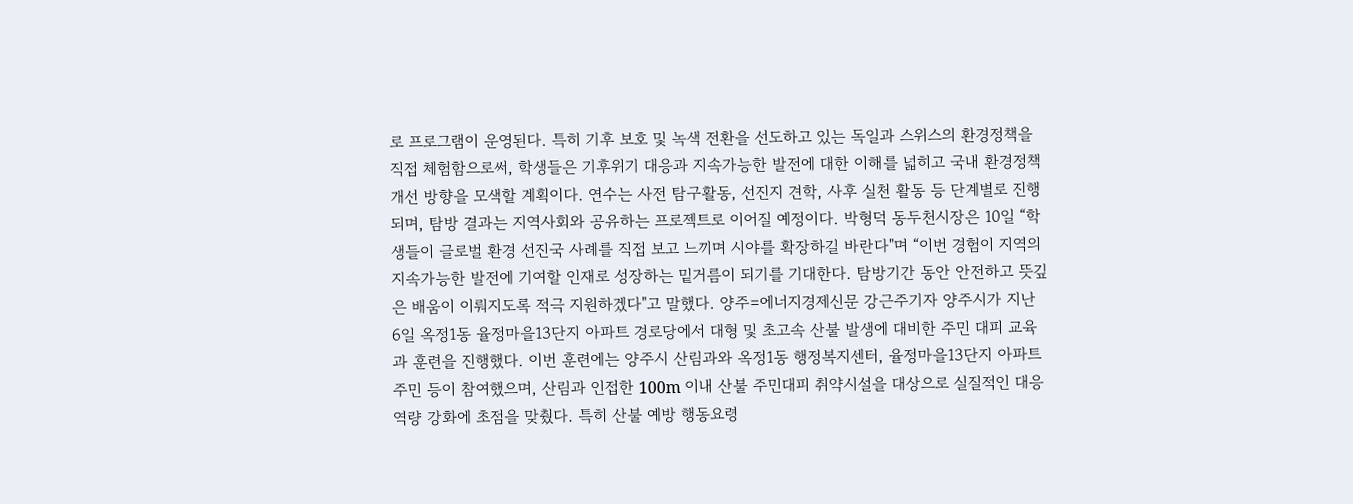로 프로그램이 운영된다. 특히 기후 보호 및 녹색 전환을 선도하고 있는 독일과 스위스의 환경정책을 직접 체험함으로써, 학생들은 기후위기 대응과 지속가능한 발전에 대한 이해를 넓히고 국내 환경정책 개선 방향을 모색할 계획이다. 연수는 사전 탐구활동, 선진지 견학, 사후 실천 활동 등 단계별로 진행되며, 탐방 결과는 지역사회와 공유하는 프로젝트로 이어질 예정이다. 박형덕 동두천시장은 10일 “학생들이 글로벌 환경 선진국 사례를 직접 보고 느끼며 시야를 확장하길 바란다"며 “이번 경험이 지역의 지속가능한 발전에 기여할 인재로 성장하는 밑거름이 되기를 기대한다. 탐방기간 동안 안전하고 뜻깊은 배움이 이뤄지도록 적극 지원하겠다"고 말했다. 양주=에너지경제신문 강근주기자 양주시가 지난 6일 옥정1동 율정마을13단지 아파트 경로당에서 대형 및 초고속 산불 발생에 대비한 주민 대피 교육과 훈련을 진행했다. 이번 훈련에는 양주시 산림과와 옥정1동 행정복지센터, 율정마을13단지 아파트 주민 등이 참여했으며, 산림과 인접한 100m 이내 산불 주민대피 취약시설을 대상으로 실질적인 대응 역량 강화에 초점을 맞췄다. 특히 산불 예방 행동요령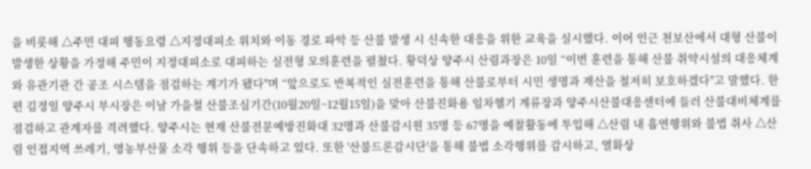을 비롯해 △주민 대피 행동요령 △지정대피소 위치와 이동 경로 파악 등 산불 발생 시 신속한 대응을 위한 교육을 실시했다. 이어 인근 천보산에서 대형 산불이 발생한 상황을 가정해 주민이 지정대피소로 대피하는 실전형 모의훈련을 펼쳤다. 황덕상 양주시 산림과장은 10일 “이번 훈련을 통해 산불 취약시설의 대응체계와 유관기관 간 공조 시스템을 점검하는 계기가 됐다"며 “앞으로도 반복적인 실전훈련을 통해 산불로부터 시민 생명과 재산을 철저히 보호하겠다"고 말했다. 한편 김정일 양주시 부시장은 이날 가을철 산불조심기간(10월20일~12월15일)을 맞아 산불진화용 임차헬기 계류장과 양주시산불대응센터에 들러 산불대비체계를 점검하고 관계자를 격려했다. 양주시는 현재 산불전문예방진화대 32명과 산불감시원 35명 등 67명을 예찰활동에 투입해 △산림 내 흡연행위와 불법 취사 △산림 인접지역 쓰레기, 영농부산물 소각 행위 등을 단속하고 있다. 또한 '산불드론감시단'을 통해 불법 소각행위를 감시하고, 열화상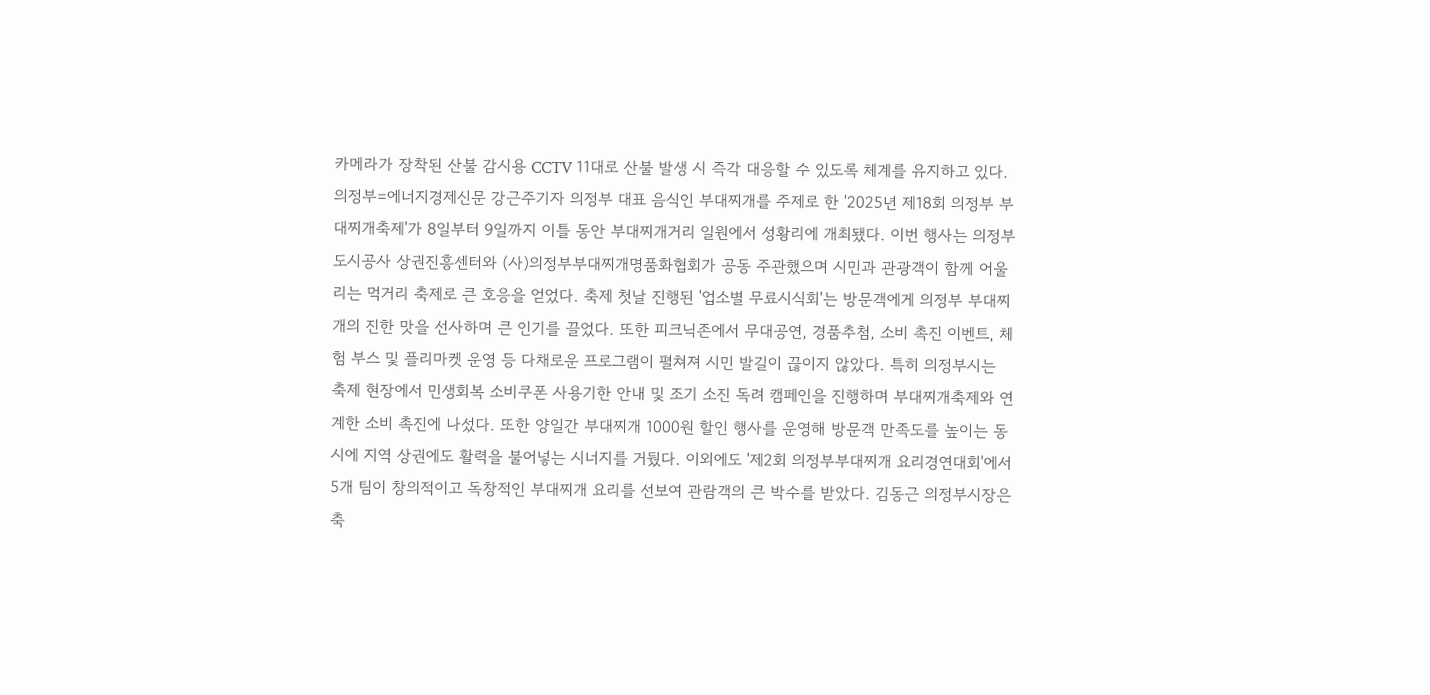카메라가 장착된 산불 감시용 CCTV 11대로 산불 발생 시 즉각 대응할 수 있도록 체계를 유지하고 있다. 의정부=에너지경제신문 강근주기자 의정부 대표 음식인 부대찌개를 주제로 한 '2025년 제18회 의정부 부대찌개축제'가 8일부터 9일까지 이틀 동안 부대찌개거리 일원에서 성황리에 개최됐다. 이번 행사는 의정부도시공사 상권진흥센터와 (사)의정부부대찌개명품화협회가 공동 주관했으며 시민과 관광객이 함께 어울리는 먹거리 축제로 큰 호응을 얻었다. 축제 첫날 진행된 '업소별 무료시식회'는 방문객에게 의정부 부대찌개의 진한 맛을 선사하며 큰 인기를 끌었다. 또한 피크닉존에서 무대공연, 경품추첨, 소비 촉진 이벤트, 체험 부스 및 플리마켓 운영 등 다채로운 프로그램이 펼쳐져 시민 발길이 끊이지 않았다. 특히 의정부시는 축제 현장에서 민생회복 소비쿠폰 사용기한 안내 및 조기 소진 독려 캠페인을 진행하며 부대찌개축제와 연계한 소비 촉진에 나섰다. 또한 양일간 부대찌개 1000원 할인 행사를 운영해 방문객 만족도를 높이는 동시에 지역 상권에도 활력을 불어넣는 시너지를 거뒀다. 이외에도 '제2회 의정부부대찌개 요리경연대회'에서 5개 팀이 창의적이고 독창적인 부대찌개 요리를 선보여 관람객의 큰 박수를 받았다. 김동근 의정부시장은 축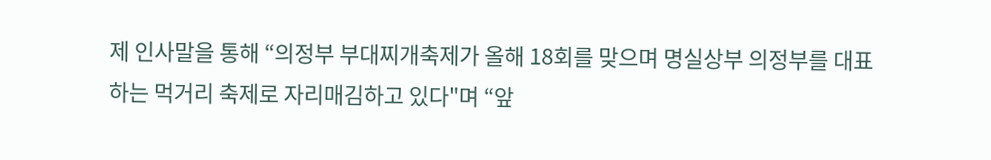제 인사말을 통해 “의정부 부대찌개축제가 올해 18회를 맞으며 명실상부 의정부를 대표하는 먹거리 축제로 자리매김하고 있다"며 “앞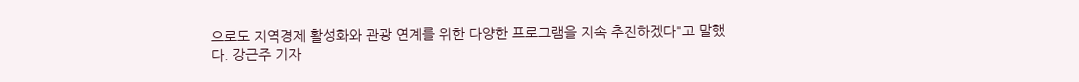으로도 지역경제 활성화와 관광 연계를 위한 다양한 프로그램을 지속 추진하겠다"고 말했다. 강근주 기자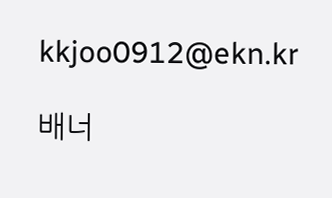kkjoo0912@ekn.kr

배너